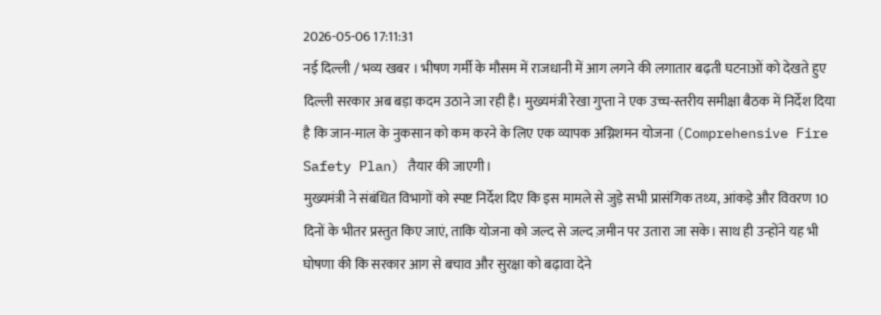2026-05-06 17:11:31
नई दिल्ली / भव्य खबर । भीषण गर्मी के मौसम में राजधानी में आग लगने की लगातार बढ़ती घटनाओं को देखते हुए दिल्ली सरकार अब बड़ा कदम उठाने जा रही है। मुख्यमंत्री रेखा गुप्ता ने एक उच्च-स्तरीय समीक्षा बैठक में निर्देश दिया है कि जान-माल के नुकसान को कम करने के लिए एक व्यापक अग्निशमन योजना (Comprehensive Fire Safety Plan) तैयार की जाएगी।
मुख्यमंत्री ने संबंधित विभागों को स्पष्ट निर्देश दिए कि इस मामले से जुड़े सभी प्रासंगिक तथ्य, आंकड़े और विवरण 10 दिनों के भीतर प्रस्तुत किए जाएं, ताकि योजना को जल्द से जल्द ज़मीन पर उतारा जा सके। साथ ही उन्होंने यह भी घोषणा की कि सरकार आग से बचाव और सुरक्षा को बढ़ावा देने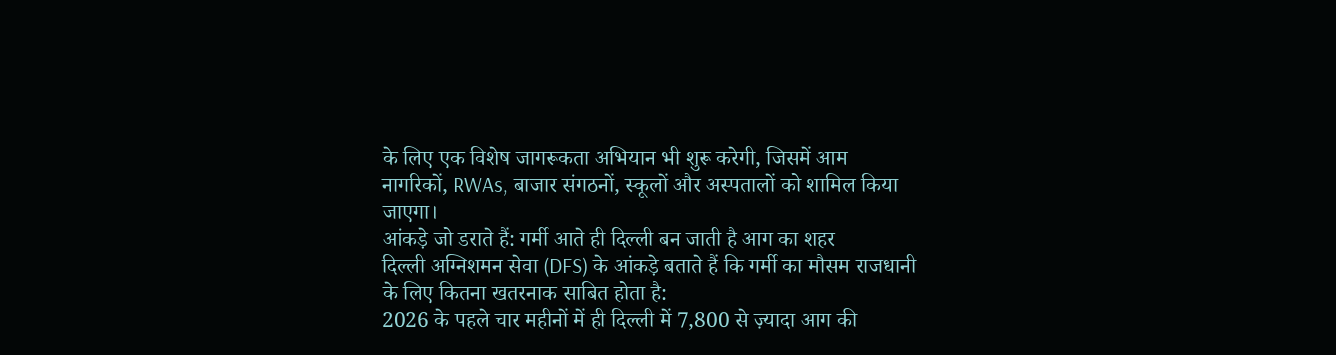के लिए एक विशेष जागरूकता अभियान भी शुरू करेगी, जिसमें आम नागरिकों, RWAs, बाजार संगठनों, स्कूलों और अस्पतालों को शामिल किया जाएगा।
आंकड़े जो डराते हैं: गर्मी आते ही दिल्ली बन जाती है आग का शहर
दिल्ली अग्निशमन सेवा (DFS) के आंकड़े बताते हैं कि गर्मी का मौसम राजधानी के लिए कितना खतरनाक साबित होता है:
2026 के पहले चार महीनों में ही दिल्ली में 7,800 से ज़्यादा आग की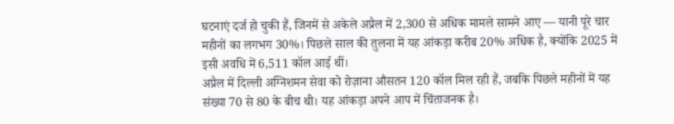घटनाएं दर्ज हो चुकी हैं, जिनमें से अकेले अप्रैल में 2,300 से अधिक मामले सामने आए — यानी पूरे चार महीनों का लगभग 30%। पिछले साल की तुलना में यह आंकड़ा करीब 20% अधिक है, क्योंकि 2025 में इसी अवधि में 6,511 कॉल आई थीं।
अप्रैल में दिल्ली अग्निशमन सेवा को रोज़ाना औसतन 120 कॉल मिल रही हैं, जबकि पिछले महीनों में यह संख्या 70 से 80 के बीच थी। यह आंकड़ा अपने आप में चिंताजनक है।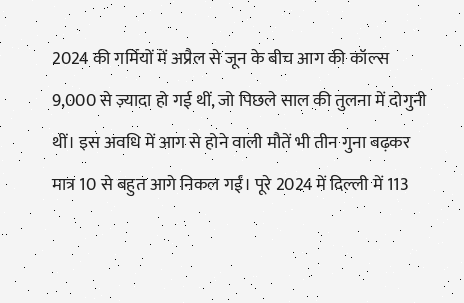2024 की गर्मियों में अप्रैल से जून के बीच आग की कॉल्स 9,000 से ज़्यादा हो गई थीं, जो पिछले साल की तुलना में दोगुनी थीं। इस अवधि में आग से होने वाली मौतें भी तीन गुना बढ़कर मात्र 10 से बहुत आगे निकल गईं। पूरे 2024 में दिल्ली में 113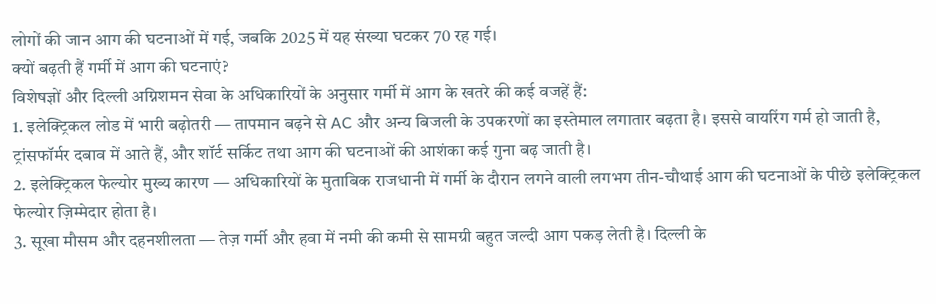लोगों की जान आग की घटनाओं में गई, जबकि 2025 में यह संख्या घटकर 70 रह गई।
क्यों बढ़ती हैं गर्मी में आग की घटनाएं?
विशेषज्ञों और दिल्ली अग्निशमन सेवा के अधिकारियों के अनुसार गर्मी में आग के खतरे की कई वजहें हैं:
1. इलेक्ट्रिकल लोड में भारी बढ़ोतरी — तापमान बढ़ने से AC और अन्य बिजली के उपकरणों का इस्तेमाल लगातार बढ़ता है। इससे वायरिंग गर्म हो जाती है, ट्रांसफॉर्मर दबाव में आते हैं, और शॉर्ट सर्किट तथा आग की घटनाओं की आशंका कई गुना बढ़ जाती है।
2. इलेक्ट्रिकल फेल्योर मुख्य कारण — अधिकारियों के मुताबिक राजधानी में गर्मी के दौरान लगने वाली लगभग तीन-चौथाई आग की घटनाओं के पीछे इलेक्ट्रिकल फेल्योर ज़िम्मेदार होता है।
3. सूखा मौसम और दहनशीलता — तेज़ गर्मी और हवा में नमी की कमी से सामग्री बहुत जल्दी आग पकड़ लेती है। दिल्ली के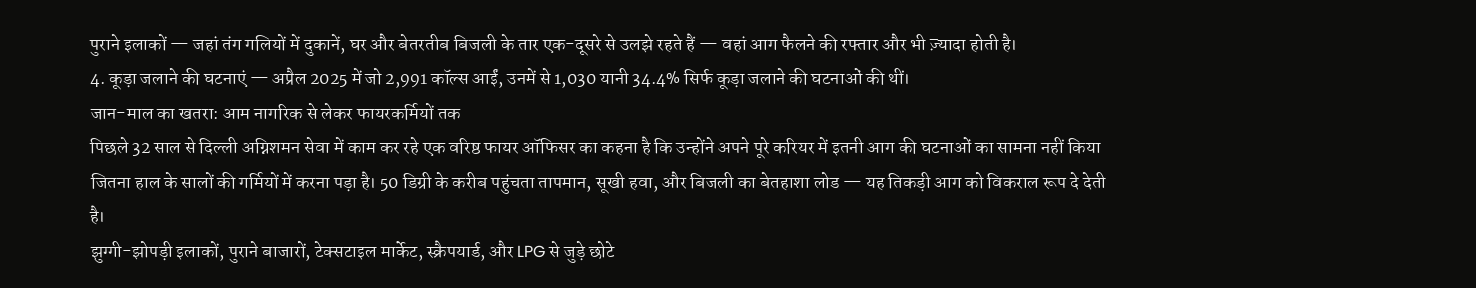पुराने इलाकों — जहां तंग गलियों में दुकानें, घर और बेतरतीब बिजली के तार एक-दूसरे से उलझे रहते हैं — वहां आग फैलने की रफ्तार और भी ज़्यादा होती है।
4. कूड़ा जलाने की घटनाएं — अप्रैल 2025 में जो 2,991 कॉल्स आईं, उनमें से 1,030 यानी 34.4% सिर्फ कूड़ा जलाने की घटनाओं की थीं।
जान-माल का खतरा: आम नागरिक से लेकर फायरकर्मियों तक
पिछले 32 साल से दिल्ली अग्निशमन सेवा में काम कर रहे एक वरिष्ठ फायर ऑफिसर का कहना है कि उन्होंने अपने पूरे करियर में इतनी आग की घटनाओं का सामना नहीं किया जितना हाल के सालों की गर्मियों में करना पड़ा है। 50 डिग्री के करीब पहुंचता तापमान, सूखी हवा, और बिजली का बेतहाशा लोड — यह तिकड़ी आग को विकराल रूप दे देती है।
झुग्गी-झोपड़ी इलाकों, पुराने बाजारों, टेक्सटाइल मार्केट, स्क्रैपयार्ड, और LPG से जुड़े छोटे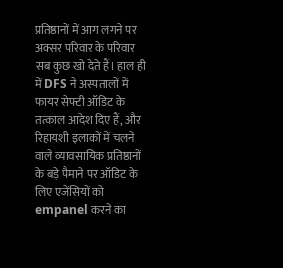प्रतिष्ठानों में आग लगने पर अक्सर परिवार के परिवार सब कुछ खो देते हैं। हाल ही में DFS ने अस्पतालों में फायर सेफ्टी ऑडिट के तत्काल आदेश दिए हैं, और रिहायशी इलाकों में चलने वाले व्यावसायिक प्रतिष्ठानों के बड़े पैमाने पर ऑडिट के लिए एजेंसियों को empanel करने का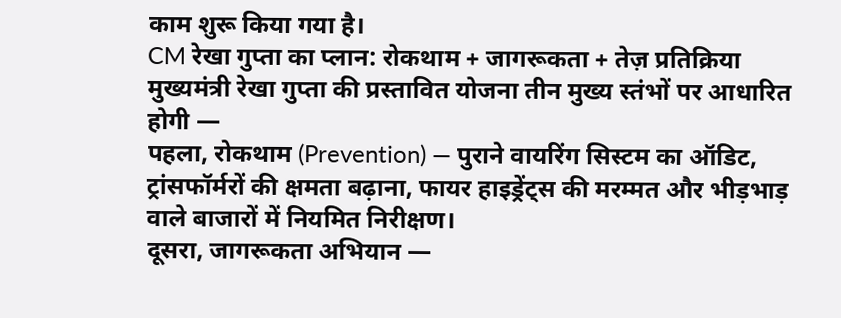काम शुरू किया गया है।
CM रेखा गुप्ता का प्लान: रोकथाम + जागरूकता + तेज़ प्रतिक्रिया
मुख्यमंत्री रेखा गुप्ता की प्रस्तावित योजना तीन मुख्य स्तंभों पर आधारित होगी —
पहला, रोकथाम (Prevention) — पुराने वायरिंग सिस्टम का ऑडिट, ट्रांसफॉर्मरों की क्षमता बढ़ाना, फायर हाइड्रेंट्स की मरम्मत और भीड़भाड़ वाले बाजारों में नियमित निरीक्षण।
दूसरा, जागरूकता अभियान —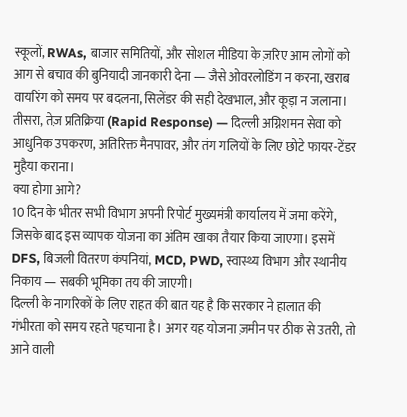स्कूलों, RWAs, बाजार समितियों, और सोशल मीडिया के ज़रिए आम लोगों को आग से बचाव की बुनियादी जानकारी देना — जैसे ओवरलोडिंग न करना, खराब वायरिंग को समय पर बदलना, सिलेंडर की सही देखभाल, और कूड़ा न जलाना।
तीसरा, तेज़ प्रतिक्रिया (Rapid Response) — दिल्ली अग्निशमन सेवा को आधुनिक उपकरण, अतिरिक्त मैनपावर, और तंग गलियों के लिए छोटे फायर-टेंडर मुहैया कराना।
क्या होगा आगे?
10 दिन के भीतर सभी विभाग अपनी रिपोर्ट मुख्यमंत्री कार्यालय में जमा करेंगे, जिसके बाद इस व्यापक योजना का अंतिम खाका तैयार किया जाएगा। इसमें DFS, बिजली वितरण कंपनियां, MCD, PWD, स्वास्थ्य विभाग और स्थानीय निकाय — सबकी भूमिका तय की जाएगी।
दिल्ली के नागरिकों के लिए राहत की बात यह है कि सरकार ने हालात की गंभीरता को समय रहते पहचाना है। अगर यह योजना ज़मीन पर ठीक से उतरी, तो आने वाली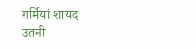गर्मियां शायद उतनी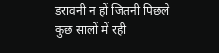डरावनी न हों जितनी पिछले कुछ सालों में रही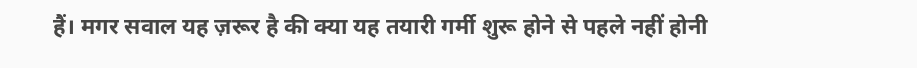हैं। मगर सवाल यह ज़रूर है की क्या यह तयारी गर्मी शुरू होने से पहले नहीं होनी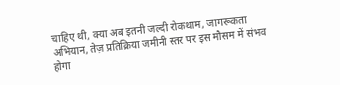चाहिए थी, क्या अब इतनी जल्दी रोकथाम, जागरूकता अभियान, तेज़ प्रतिक्रिया जमीनी स्तर पर इस मौसम में संभव होगा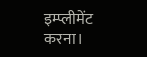इम्प्लीमेंट करना।